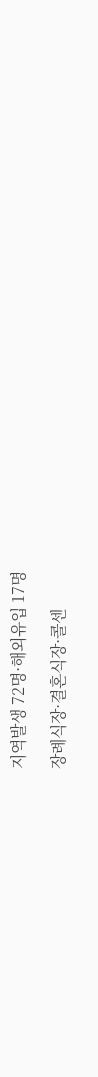지역발생 72명·해외유입 17명

장례식장·결혼식장·콜센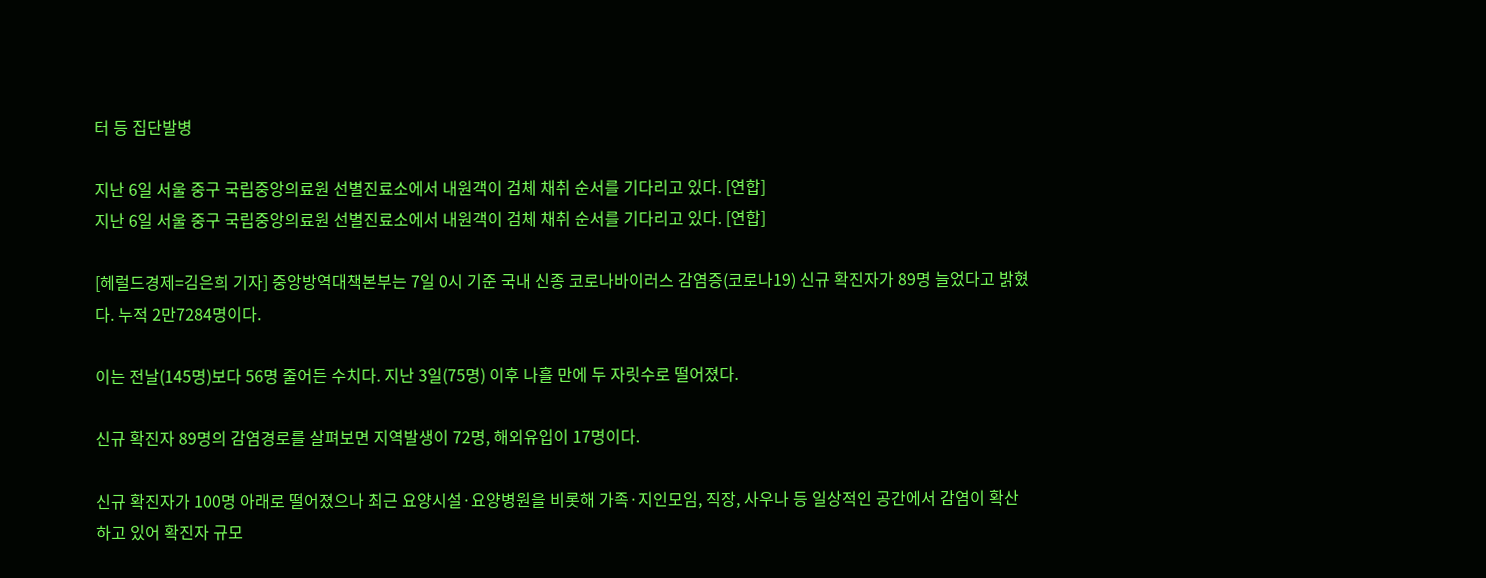터 등 집단발병

지난 6일 서울 중구 국립중앙의료원 선별진료소에서 내원객이 검체 채취 순서를 기다리고 있다. [연합]
지난 6일 서울 중구 국립중앙의료원 선별진료소에서 내원객이 검체 채취 순서를 기다리고 있다. [연합]

[헤럴드경제=김은희 기자] 중앙방역대책본부는 7일 0시 기준 국내 신종 코로나바이러스 감염증(코로나19) 신규 확진자가 89명 늘었다고 밝혔다. 누적 2만7284명이다.

이는 전날(145명)보다 56명 줄어든 수치다. 지난 3일(75명) 이후 나흘 만에 두 자릿수로 떨어졌다.

신규 확진자 89명의 감염경로를 살펴보면 지역발생이 72명, 해외유입이 17명이다.

신규 확진자가 100명 아래로 떨어졌으나 최근 요양시설·요양병원을 비롯해 가족·지인모임, 직장, 사우나 등 일상적인 공간에서 감염이 확산하고 있어 확진자 규모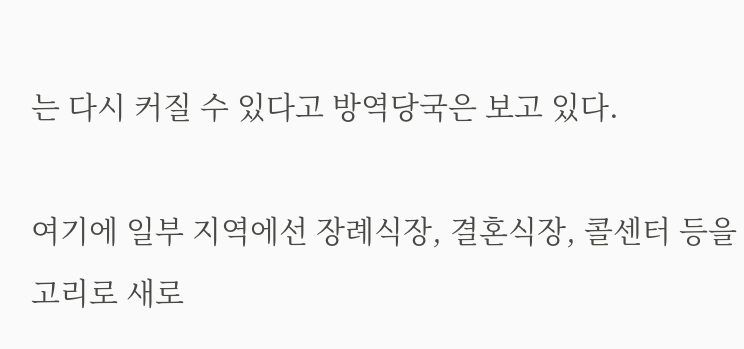는 다시 커질 수 있다고 방역당국은 보고 있다.

여기에 일부 지역에선 장례식장, 결혼식장, 콜센터 등을 고리로 새로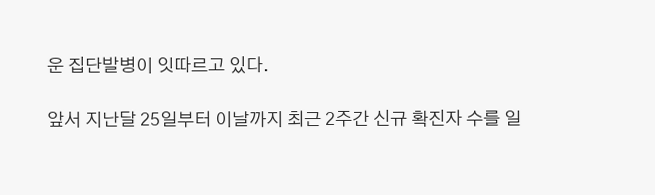운 집단발병이 잇따르고 있다.

앞서 지난달 25일부터 이날까지 최근 2주간 신규 확진자 수를 일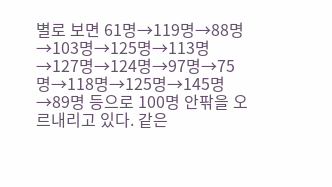별로 보면 61명→119명→88명→103명→125명→113명→127명→124명→97명→75명→118명→125명→145명→89명 등으로 100명 안팎을 오르내리고 있다. 같은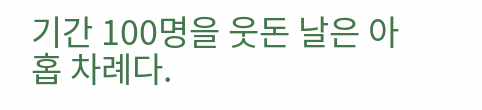기간 100명을 웃돈 날은 아홉 차례다.